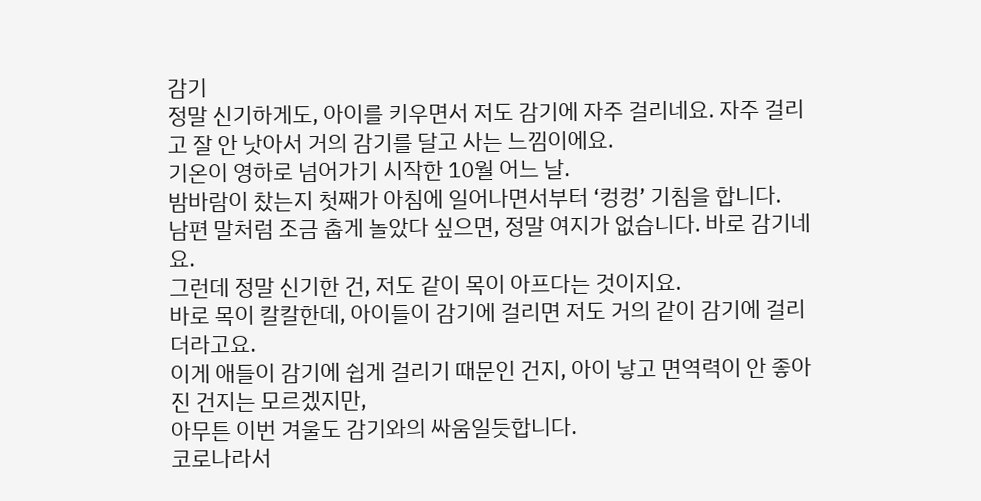감기
정말 신기하게도, 아이를 키우면서 저도 감기에 자주 걸리네요. 자주 걸리고 잘 안 낫아서 거의 감기를 달고 사는 느낌이에요.
기온이 영하로 넘어가기 시작한 10월 어느 날.
밤바람이 찼는지 첫째가 아침에 일어나면서부터 ‘컹컹’ 기침을 합니다.
남편 말처럼 조금 춥게 놀았다 싶으면, 정말 여지가 없습니다. 바로 감기네요.
그런데 정말 신기한 건, 저도 같이 목이 아프다는 것이지요.
바로 목이 칼칼한데, 아이들이 감기에 걸리면 저도 거의 같이 감기에 걸리더라고요.
이게 애들이 감기에 쉽게 걸리기 때문인 건지, 아이 낳고 면역력이 안 좋아진 건지는 모르겠지만,
아무튼 이번 겨울도 감기와의 싸움일듯합니다.
코로나라서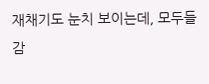재채기도 눈치 보이는데, 모두들 감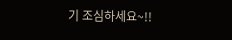기 조심하세요~!!